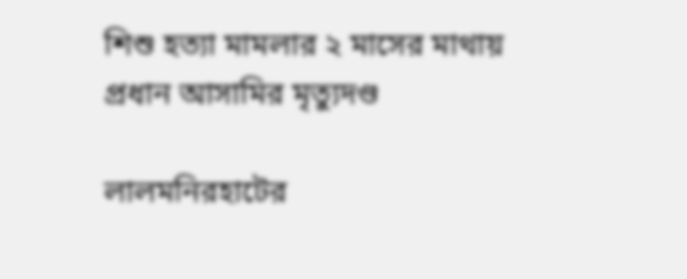শিশু হত্যা মামলার ২ মাসের মাথায় প্রধান আসামির মৃত্যুদণ্ড

লালমনিরহাটের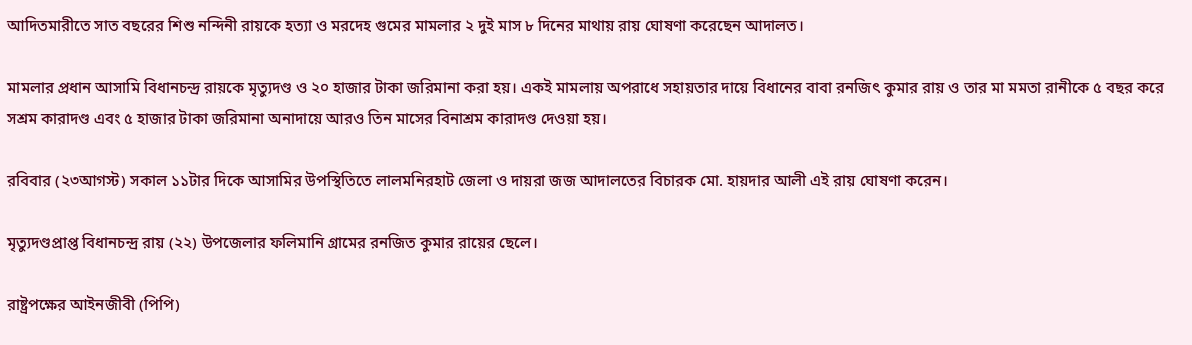আদিতমারীতে সাত বছরের শিশু নন্দিনী রায়কে হত্যা ও মরদেহ গুমের মামলার ২ দুই মাস ৮ দিনের মাথায় রায় ঘোষণা করেছেন আদালত।

মামলার প্রধান আসামি বিধানচন্দ্র রায়কে মৃত্যুদণ্ড ও ২০ হাজার টাকা জরিমানা করা হয়। একই মামলায় অপরাধে সহায়তার দায়ে বিধানের বাবা রনজিৎ কুমার রায় ও তার মা মমতা রানীকে ৫ বছর করে সশ্রম কারাদণ্ড এবং ৫ হাজার টাকা জরিমানা অনাদায়ে আরও তিন মাসের বিনাশ্রম কারাদণ্ড দেওয়া হয়।

রবিবার (২৩আগস্ট) সকাল ১১টার দিকে আসামির উপস্থিতিতে লালমনিরহাট জেলা ও দায়রা জজ আদালতের বিচারক মো. হায়দার আলী এই রায় ঘোষণা করেন।

মৃত্যুদণ্ডপ্রাপ্ত বিধানচন্দ্র রায় (২২) উপজেলার ফলিমানি গ্রামের রনজিত কুমার রায়ের ছেলে।

রাষ্ট্রপক্ষের আইনজীবী (পিপি)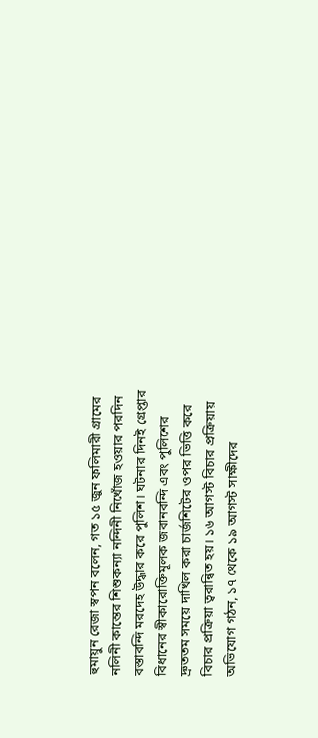হুমায়ুন রেজা স্বপন বলেন, গত ১৫ জুন ফলিমারী গ্রামের নলিনী কান্তের শিশুকন্যা নন্দিনী নিখোঁজ হওয়ার পরদিন বস্তাবন্দি মরদেহ উদ্ধার করে পুলিশ। ঘটনার দিনই গ্রেপ্তার বিধানের স্বীকারোক্তিমূলক জবানবন্দি এবং পুলিশের দ্রুততম সময়ে দাখিল করা চার্জশিটের ওপর ভিত্তি করে বিচার প্রক্রিয়া ত্বরান্বিত হয়। ১৬ আগস্ট বিচার প্রক্রিয়ায় অভিযোগ গঠন, ১৭ থেকে ১৯ আগস্ট সাক্ষীদের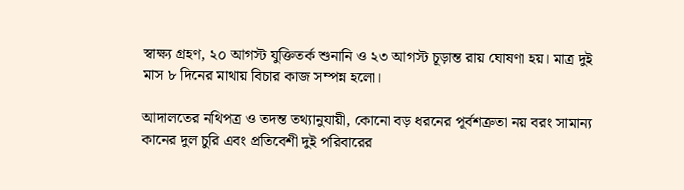স্বাক্ষ্য গ্রহণ, ২০ আগস্ট যুক্তিতর্ক শুনানি ও ২৩ আগস্ট চূড়ান্ত রায় ঘোষণা হয়। মাত্র দুই মাস ৮ দিনের মাথায় বিচার কাজ সম্পন্ন হলো।

আদালতের নথিপত্র ও তদন্ত তথ্যানুযায়ী, কোনো বড় ধরনের পূর্বশত্রুতা নয় বরং সামান্য কানের দুল চুরি এবং প্রতিবেশী দুই পরিবারের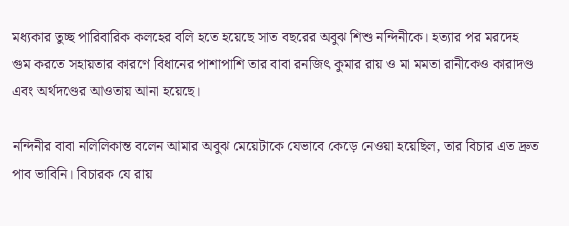মধ্যকার তুচ্ছ পারিবারিক কলহের বলি হতে হয়েছে সাত বছরের অবুঝ শিশু নন্দিনীকে। হত্যার পর মরদেহ গুম করতে সহায়তার কারণে বিধানের পাশাপাশি তার বাবা রনজিৎ কুমার রায় ও মা মমতা রানীকেও কারাদণ্ড এবং অর্থদণ্ডের আওতায় আনা হয়েছে।

নন্দিনীর বাবা নলিলিকান্ত বলেন আমার অবুঝ মেয়েটাকে যেভাবে কেড়ে নেওয়া হয়েছিল, তার বিচার এত দ্রুত পাব ভাবিনি। বিচারক যে রায়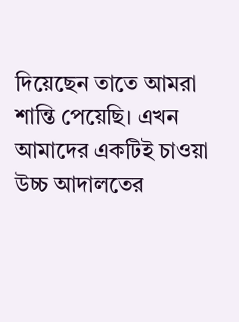দিয়েছেন তাতে আমরা শান্তি পেয়েছি। এখন আমাদের একটিই চাওয়া উচ্চ আদালতের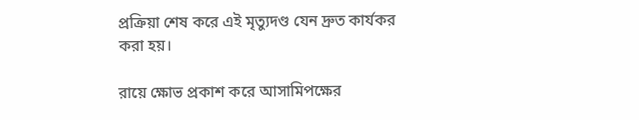প্রক্রিয়া শেষ করে এই মৃত্যুদণ্ড যেন দ্রুত কার্যকর করা হয়।

রায়ে ক্ষোভ প্রকাশ করে আসামিপক্ষের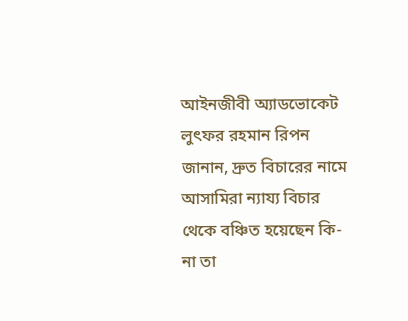আইনজীবী অ্যাডভোকেট লুৎফর রহমান রিপন জানান, দ্রুত বিচারের নামে আসামিরা ন্যায্য বিচার থেকে বঞ্চিত হয়েছেন কি-না তা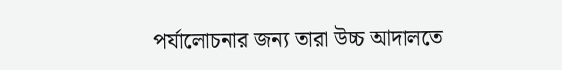পর্যালোচনার জন্য তারা উচ্চ আদালতে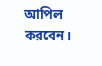আপিল করবেন।